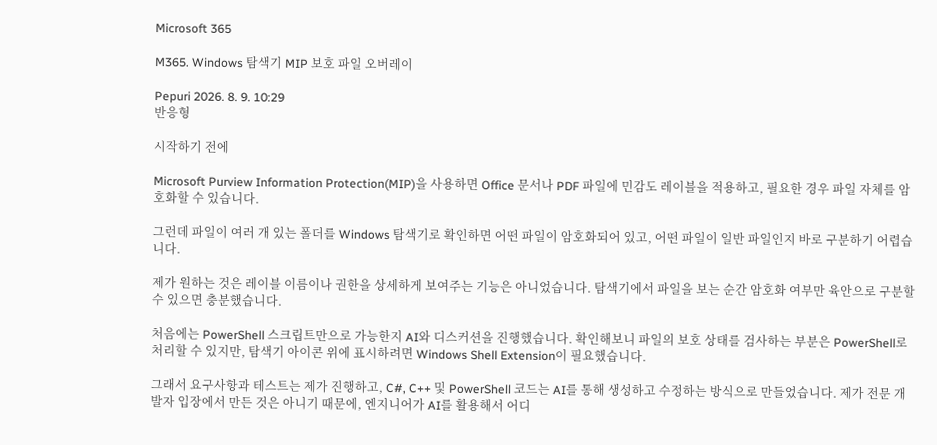Microsoft 365

M365. Windows 탐색기 MIP 보호 파일 오버레이

Pepuri 2026. 8. 9. 10:29
반응형

시작하기 전에

Microsoft Purview Information Protection(MIP)을 사용하면 Office 문서나 PDF 파일에 민감도 레이블을 적용하고, 필요한 경우 파일 자체를 암호화할 수 있습니다.

그런데 파일이 여러 개 있는 폴더를 Windows 탐색기로 확인하면 어떤 파일이 암호화되어 있고, 어떤 파일이 일반 파일인지 바로 구분하기 어렵습니다.

제가 원하는 것은 레이블 이름이나 권한을 상세하게 보여주는 기능은 아니었습니다. 탐색기에서 파일을 보는 순간 암호화 여부만 육안으로 구분할 수 있으면 충분했습니다.

처음에는 PowerShell 스크립트만으로 가능한지 AI와 디스커션을 진행했습니다. 확인해보니 파일의 보호 상태를 검사하는 부분은 PowerShell로 처리할 수 있지만, 탐색기 아이콘 위에 표시하려면 Windows Shell Extension이 필요했습니다.

그래서 요구사항과 테스트는 제가 진행하고, C#, C++ 및 PowerShell 코드는 AI를 통해 생성하고 수정하는 방식으로 만들었습니다. 제가 전문 개발자 입장에서 만든 것은 아니기 때문에, 엔지니어가 AI를 활용해서 어디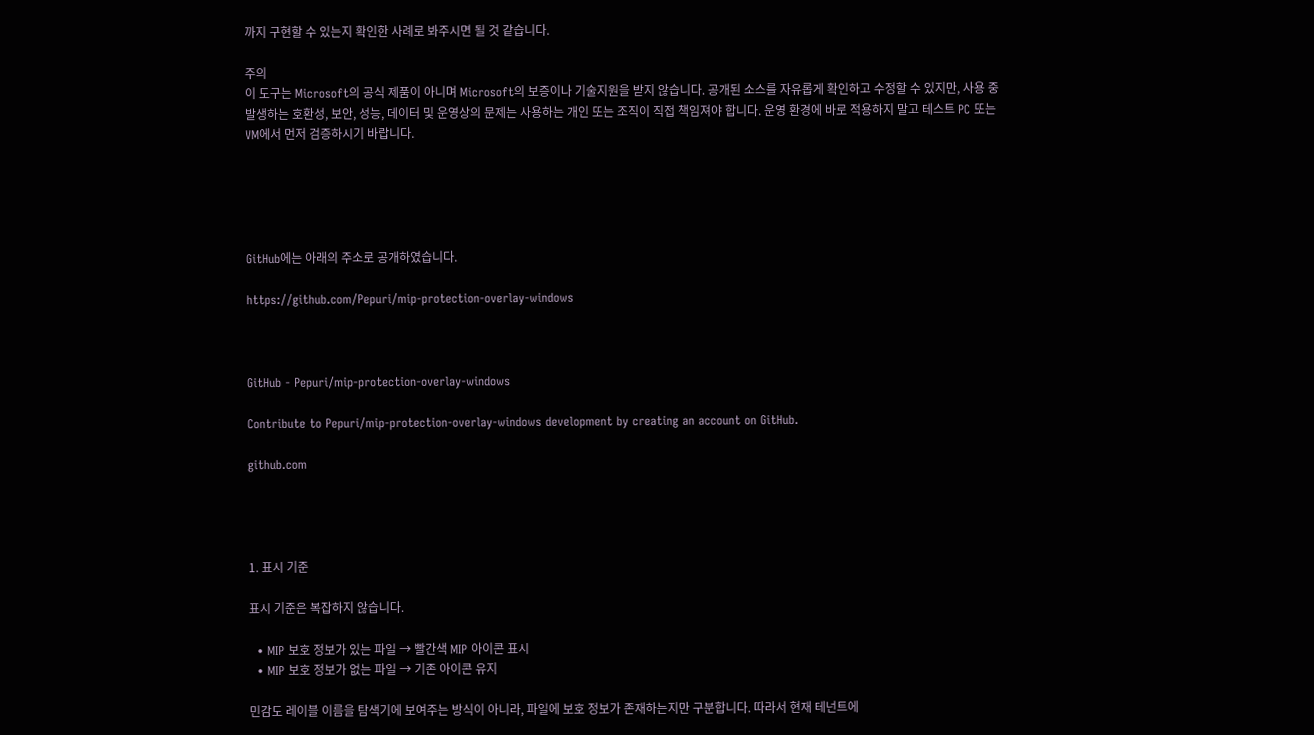까지 구현할 수 있는지 확인한 사례로 봐주시면 될 것 같습니다.

주의
이 도구는 Microsoft의 공식 제품이 아니며 Microsoft의 보증이나 기술지원을 받지 않습니다. 공개된 소스를 자유롭게 확인하고 수정할 수 있지만, 사용 중 발생하는 호환성, 보안, 성능, 데이터 및 운영상의 문제는 사용하는 개인 또는 조직이 직접 책임져야 합니다. 운영 환경에 바로 적용하지 말고 테스트 PC 또는 VM에서 먼저 검증하시기 바랍니다.





GitHub에는 아래의 주소로 공개하였습니다.

https://github.com/Pepuri/mip-protection-overlay-windows



GitHub - Pepuri/mip-protection-overlay-windows

Contribute to Pepuri/mip-protection-overlay-windows development by creating an account on GitHub.

github.com




1. 표시 기준

표시 기준은 복잡하지 않습니다.

  • MIP 보호 정보가 있는 파일 → 빨간색 MIP 아이콘 표시
  • MIP 보호 정보가 없는 파일 → 기존 아이콘 유지

민감도 레이블 이름을 탐색기에 보여주는 방식이 아니라, 파일에 보호 정보가 존재하는지만 구분합니다. 따라서 현재 테넌트에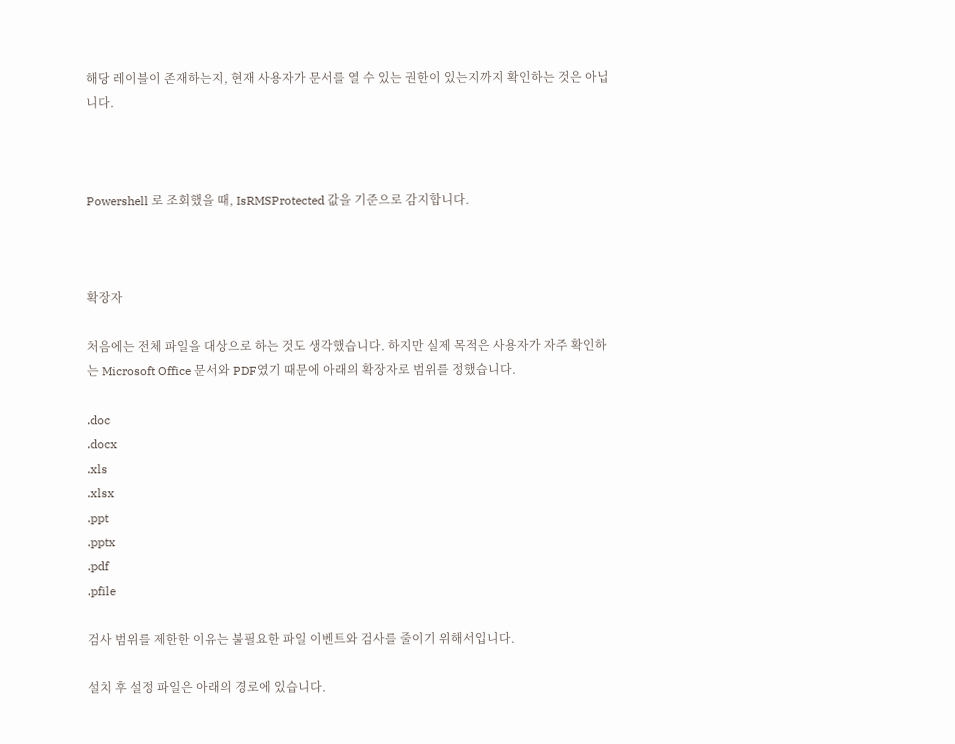해당 레이블이 존재하는지, 현재 사용자가 문서를 열 수 있는 권한이 있는지까지 확인하는 것은 아닙니다.



Powershell 로 조회했을 때, IsRMSProtected 값을 기준으로 감지합니다.



확장자

처음에는 전체 파일을 대상으로 하는 것도 생각했습니다. 하지만 실제 목적은 사용자가 자주 확인하는 Microsoft Office 문서와 PDF였기 때문에 아래의 확장자로 범위를 정했습니다.

.doc
.docx
.xls
.xlsx
.ppt
.pptx
.pdf
.pfile

검사 범위를 제한한 이유는 불필요한 파일 이벤트와 검사를 줄이기 위해서입니다.

설치 후 설정 파일은 아래의 경로에 있습니다.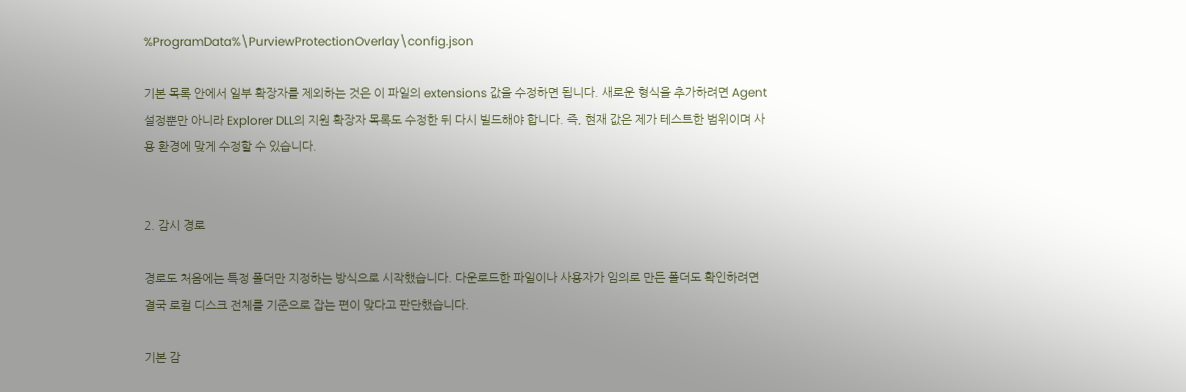%ProgramData%\PurviewProtectionOverlay\config.json

기본 목록 안에서 일부 확장자를 제외하는 것은 이 파일의 extensions 값을 수정하면 됩니다. 새로운 형식을 추가하려면 Agent 설정뿐만 아니라 Explorer DLL의 지원 확장자 목록도 수정한 뒤 다시 빌드해야 합니다. 즉, 현재 값은 제가 테스트한 범위이며 사용 환경에 맞게 수정할 수 있습니다.


2. 감시 경로

경로도 처음에는 특정 폴더만 지정하는 방식으로 시작했습니다. 다운로드한 파일이나 사용자가 임의로 만든 폴더도 확인하려면 결국 로컬 디스크 전체를 기준으로 잡는 편이 맞다고 판단했습니다.

기본 감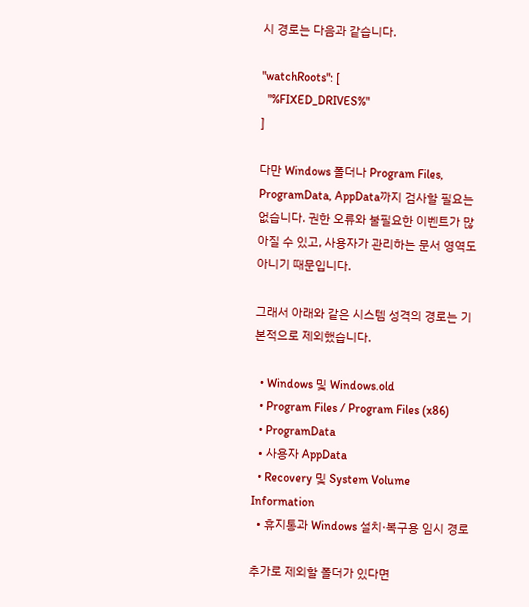시 경로는 다음과 같습니다.

"watchRoots": [
  "%FIXED_DRIVES%"
]

다만 Windows 폴더나 Program Files, ProgramData, AppData까지 검사할 필요는 없습니다. 권한 오류와 불필요한 이벤트가 많아질 수 있고, 사용자가 관리하는 문서 영역도 아니기 때문입니다.

그래서 아래와 같은 시스템 성격의 경로는 기본적으로 제외했습니다.

  • Windows 및 Windows.old
  • Program Files / Program Files (x86)
  • ProgramData
  • 사용자 AppData
  • Recovery 및 System Volume Information
  • 휴지통과 Windows 설치·복구용 임시 경로

추가로 제외할 폴더가 있다면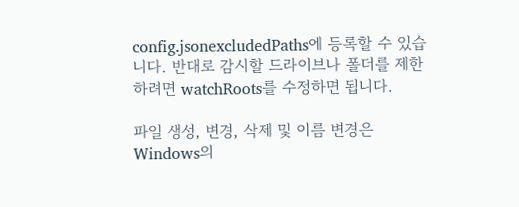config.jsonexcludedPaths에 등록할 수 있습니다. 반대로 감시할 드라이브나 폴더를 제한하려면 watchRoots를 수정하면 됩니다.

파일 생성, 변경, 삭제 및 이름 변경은 Windows의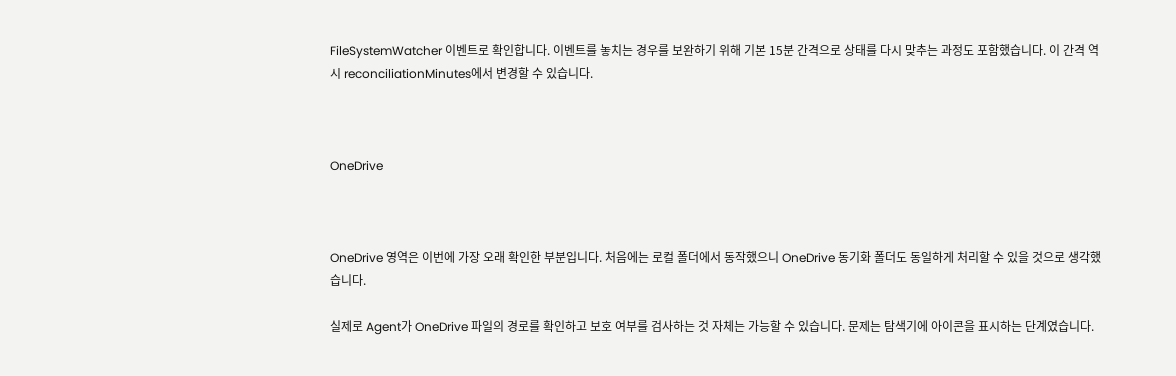FileSystemWatcher 이벤트로 확인합니다. 이벤트를 놓치는 경우를 보완하기 위해 기본 15분 간격으로 상태를 다시 맞추는 과정도 포함했습니다. 이 간격 역시 reconciliationMinutes에서 변경할 수 있습니다.



OneDrive



OneDrive 영역은 이번에 가장 오래 확인한 부분입니다. 처음에는 로컬 폴더에서 동작했으니 OneDrive 동기화 폴더도 동일하게 처리할 수 있을 것으로 생각했습니다.

실제로 Agent가 OneDrive 파일의 경로를 확인하고 보호 여부를 검사하는 것 자체는 가능할 수 있습니다. 문제는 탐색기에 아이콘을 표시하는 단계였습니다.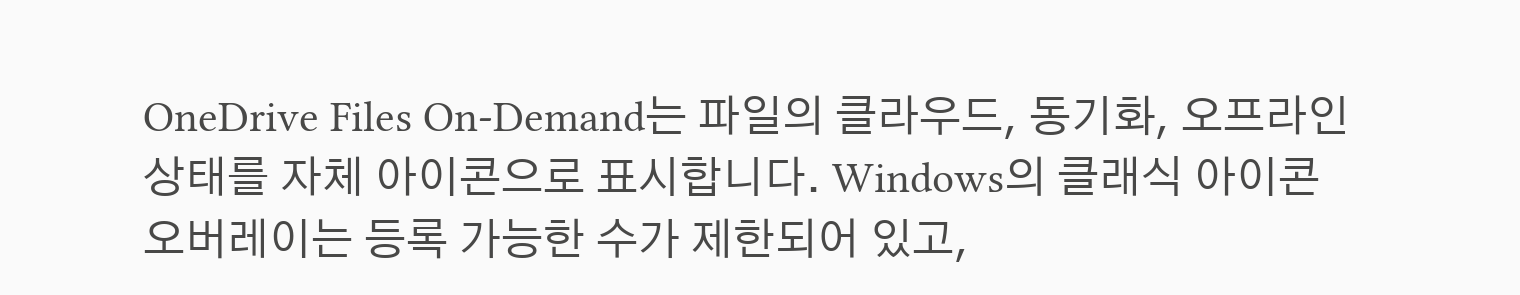OneDrive Files On-Demand는 파일의 클라우드, 동기화, 오프라인 상태를 자체 아이콘으로 표시합니다. Windows의 클래식 아이콘 오버레이는 등록 가능한 수가 제한되어 있고,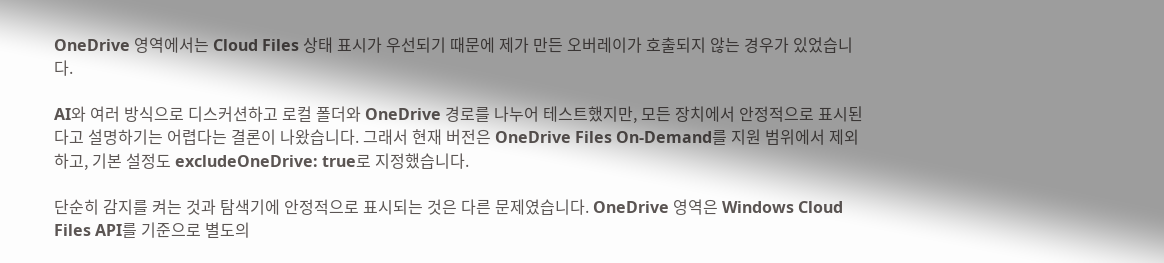OneDrive 영역에서는 Cloud Files 상태 표시가 우선되기 때문에 제가 만든 오버레이가 호출되지 않는 경우가 있었습니다.

AI와 여러 방식으로 디스커션하고 로컬 폴더와 OneDrive 경로를 나누어 테스트했지만, 모든 장치에서 안정적으로 표시된다고 설명하기는 어렵다는 결론이 나왔습니다. 그래서 현재 버전은 OneDrive Files On-Demand를 지원 범위에서 제외하고, 기본 설정도 excludeOneDrive: true로 지정했습니다.

단순히 감지를 켜는 것과 탐색기에 안정적으로 표시되는 것은 다른 문제였습니다. OneDrive 영역은 Windows Cloud Files API를 기준으로 별도의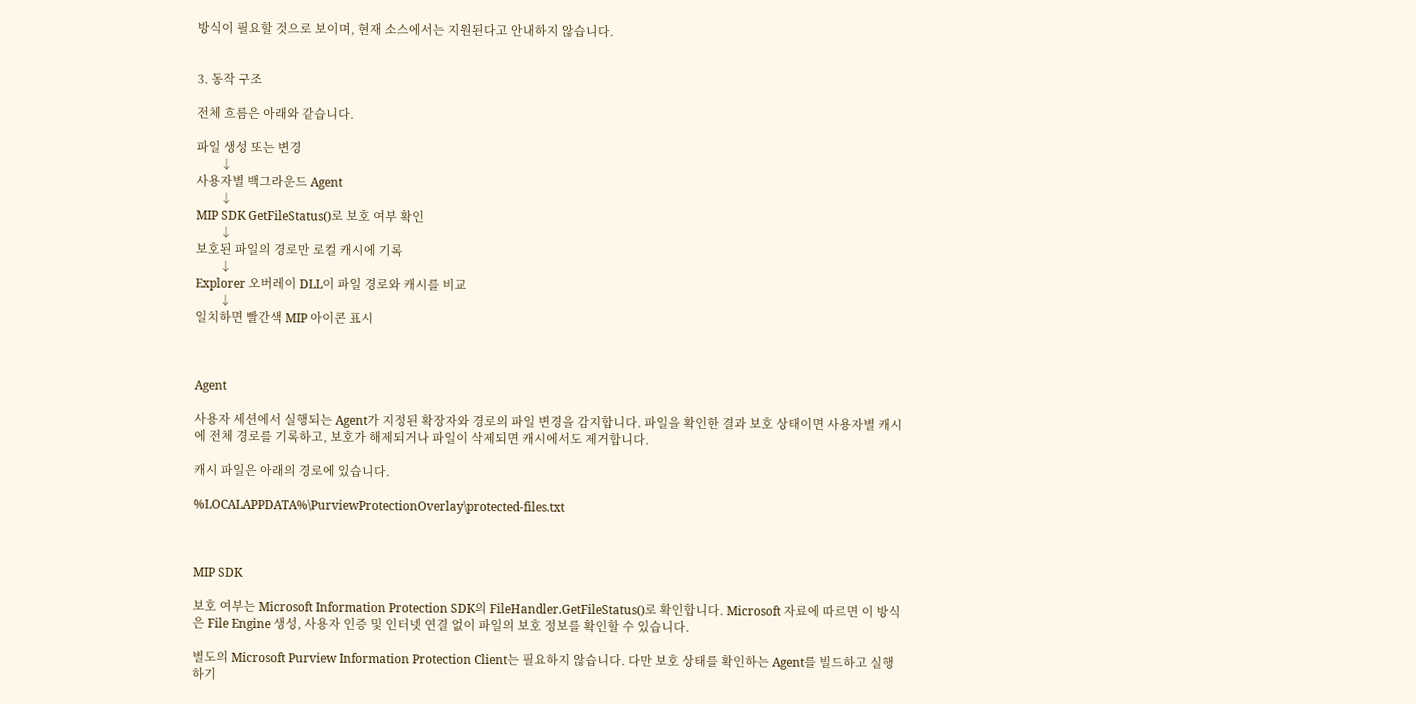방식이 필요할 것으로 보이며, 현재 소스에서는 지원된다고 안내하지 않습니다.


3. 동작 구조

전체 흐름은 아래와 같습니다.

파일 생성 또는 변경
        ↓
사용자별 백그라운드 Agent
        ↓
MIP SDK GetFileStatus()로 보호 여부 확인
        ↓
보호된 파일의 경로만 로컬 캐시에 기록
        ↓
Explorer 오버레이 DLL이 파일 경로와 캐시를 비교
        ↓
일치하면 빨간색 MIP 아이콘 표시



Agent

사용자 세션에서 실행되는 Agent가 지정된 확장자와 경로의 파일 변경을 감지합니다. 파일을 확인한 결과 보호 상태이면 사용자별 캐시에 전체 경로를 기록하고, 보호가 해제되거나 파일이 삭제되면 캐시에서도 제거합니다.

캐시 파일은 아래의 경로에 있습니다.

%LOCALAPPDATA%\PurviewProtectionOverlay\protected-files.txt



MIP SDK

보호 여부는 Microsoft Information Protection SDK의 FileHandler.GetFileStatus()로 확인합니다. Microsoft 자료에 따르면 이 방식은 File Engine 생성, 사용자 인증 및 인터넷 연결 없이 파일의 보호 정보를 확인할 수 있습니다.

별도의 Microsoft Purview Information Protection Client는 필요하지 않습니다. 다만 보호 상태를 확인하는 Agent를 빌드하고 실행하기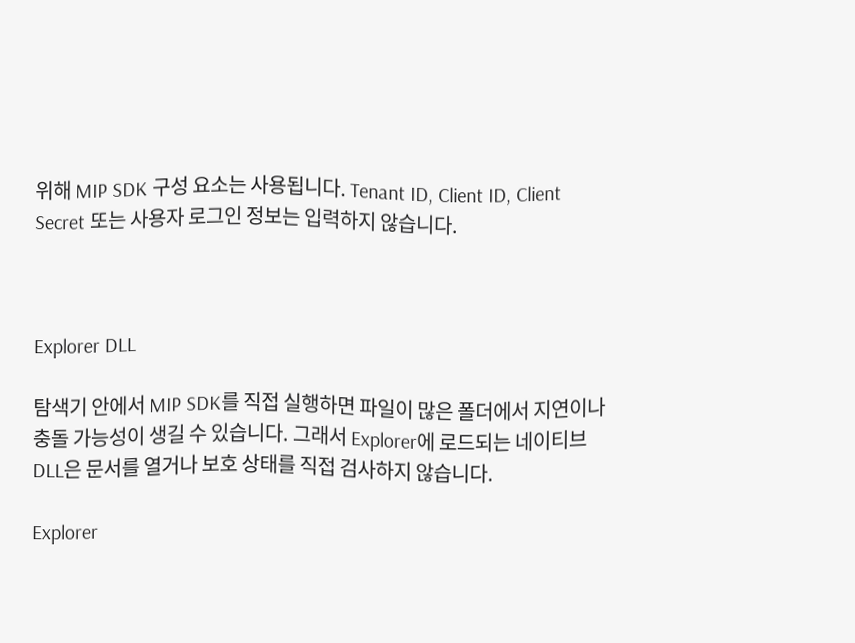위해 MIP SDK 구성 요소는 사용됩니다. Tenant ID, Client ID, Client Secret 또는 사용자 로그인 정보는 입력하지 않습니다.



Explorer DLL

탐색기 안에서 MIP SDK를 직접 실행하면 파일이 많은 폴더에서 지연이나 충돌 가능성이 생길 수 있습니다. 그래서 Explorer에 로드되는 네이티브 DLL은 문서를 열거나 보호 상태를 직접 검사하지 않습니다.

Explorer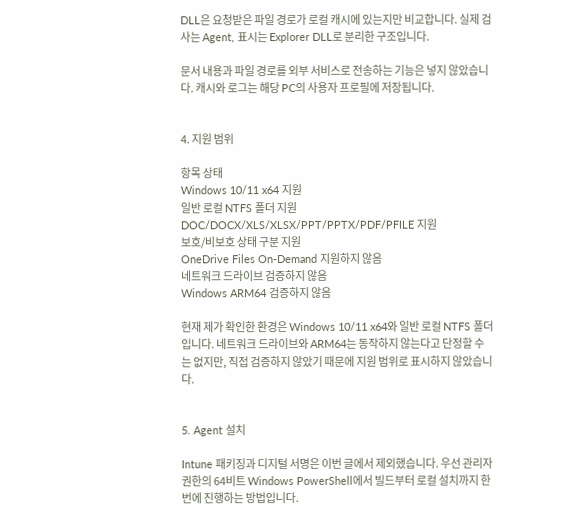DLL은 요청받은 파일 경로가 로컬 캐시에 있는지만 비교합니다. 실제 검사는 Agent, 표시는 Explorer DLL로 분리한 구조입니다.

문서 내용과 파일 경로를 외부 서비스로 전송하는 기능은 넣지 않았습니다. 캐시와 로그는 해당 PC의 사용자 프로필에 저장됩니다.


4. 지원 범위

항목 상태
Windows 10/11 x64 지원
일반 로컬 NTFS 폴더 지원
DOC/DOCX/XLS/XLSX/PPT/PPTX/PDF/PFILE 지원
보호/비보호 상태 구분 지원
OneDrive Files On-Demand 지원하지 않음
네트워크 드라이브 검증하지 않음
Windows ARM64 검증하지 않음

현재 제가 확인한 환경은 Windows 10/11 x64와 일반 로컬 NTFS 폴더입니다. 네트워크 드라이브와 ARM64는 동작하지 않는다고 단정할 수는 없지만, 직접 검증하지 않았기 때문에 지원 범위로 표시하지 않았습니다.


5. Agent 설치

Intune 패키징과 디지털 서명은 이번 글에서 제외했습니다. 우선 관리자 권한의 64비트 Windows PowerShell에서 빌드부터 로컬 설치까지 한 번에 진행하는 방법입니다.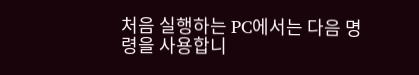처음 실행하는 PC에서는 다음 명령을 사용합니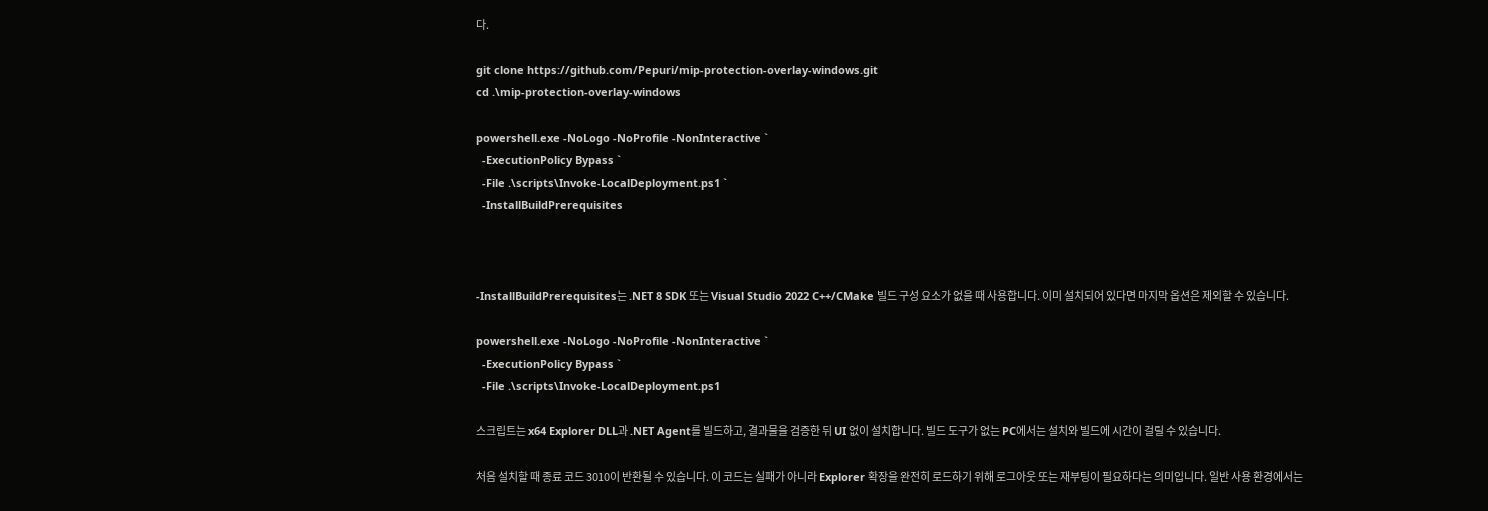다.

git clone https://github.com/Pepuri/mip-protection-overlay-windows.git
cd .\mip-protection-overlay-windows

powershell.exe -NoLogo -NoProfile -NonInteractive `
  -ExecutionPolicy Bypass `
  -File .\scripts\Invoke-LocalDeployment.ps1 `
  -InstallBuildPrerequisites



-InstallBuildPrerequisites는 .NET 8 SDK 또는 Visual Studio 2022 C++/CMake 빌드 구성 요소가 없을 때 사용합니다. 이미 설치되어 있다면 마지막 옵션은 제외할 수 있습니다.

powershell.exe -NoLogo -NoProfile -NonInteractive `
  -ExecutionPolicy Bypass `
  -File .\scripts\Invoke-LocalDeployment.ps1

스크립트는 x64 Explorer DLL과 .NET Agent를 빌드하고, 결과물을 검증한 뒤 UI 없이 설치합니다. 빌드 도구가 없는 PC에서는 설치와 빌드에 시간이 걸릴 수 있습니다.

처음 설치할 때 종료 코드 3010이 반환될 수 있습니다. 이 코드는 실패가 아니라 Explorer 확장을 완전히 로드하기 위해 로그아웃 또는 재부팅이 필요하다는 의미입니다. 일반 사용 환경에서는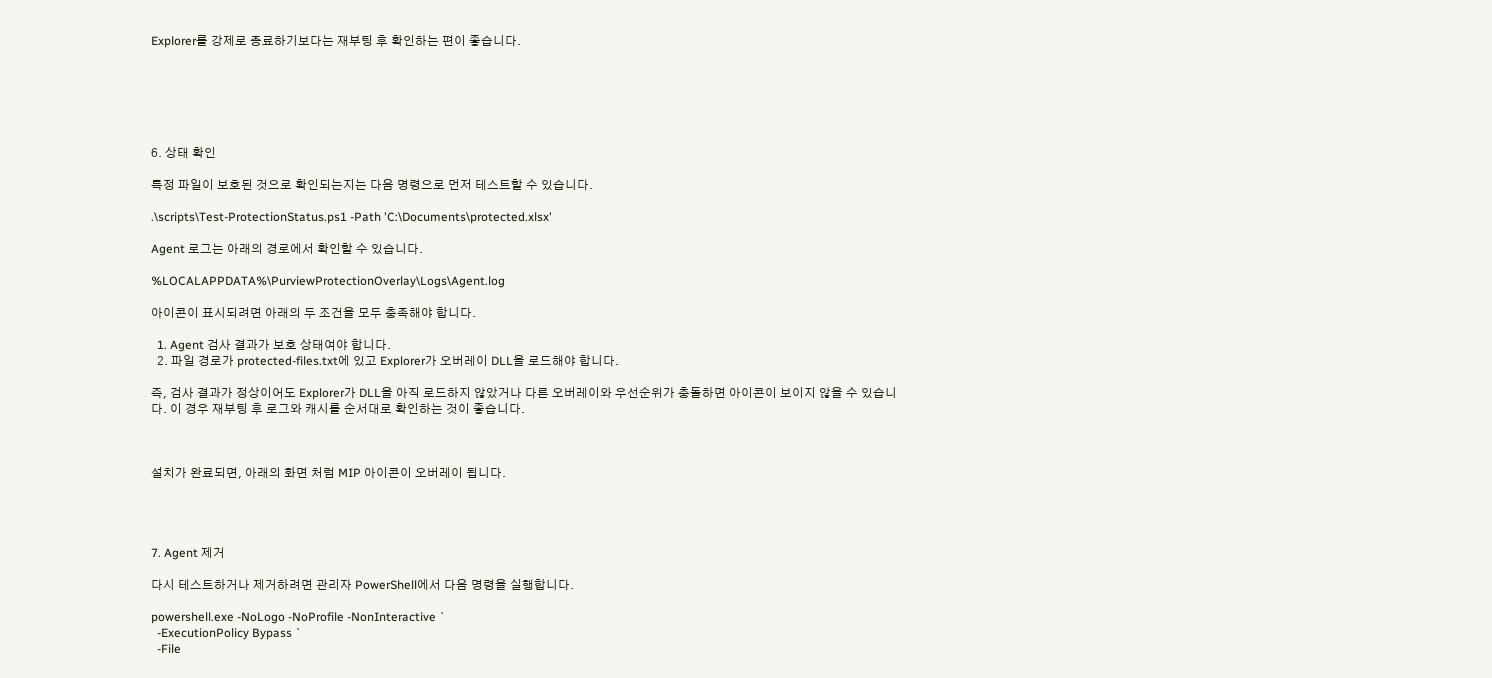Explorer를 강제로 종료하기보다는 재부팅 후 확인하는 편이 좋습니다.






6. 상태 확인

특정 파일이 보호된 것으로 확인되는지는 다음 명령으로 먼저 테스트할 수 있습니다.

.\scripts\Test-ProtectionStatus.ps1 -Path 'C:\Documents\protected.xlsx'

Agent 로그는 아래의 경로에서 확인할 수 있습니다.

%LOCALAPPDATA%\PurviewProtectionOverlay\Logs\Agent.log

아이콘이 표시되려면 아래의 두 조건을 모두 충족해야 합니다.

  1. Agent 검사 결과가 보호 상태여야 합니다.
  2. 파일 경로가 protected-files.txt에 있고 Explorer가 오버레이 DLL을 로드해야 합니다.

즉, 검사 결과가 정상이어도 Explorer가 DLL을 아직 로드하지 않았거나 다른 오버레이와 우선순위가 충돌하면 아이콘이 보이지 않을 수 있습니다. 이 경우 재부팅 후 로그와 캐시를 순서대로 확인하는 것이 좋습니다.



설치가 완료되면, 아래의 화면 처럼 MIP 아이콘이 오버레이 됩니다.




7. Agent 제거

다시 테스트하거나 제거하려면 관리자 PowerShell에서 다음 명령을 실행합니다.

powershell.exe -NoLogo -NoProfile -NonInteractive `
  -ExecutionPolicy Bypass `
  -File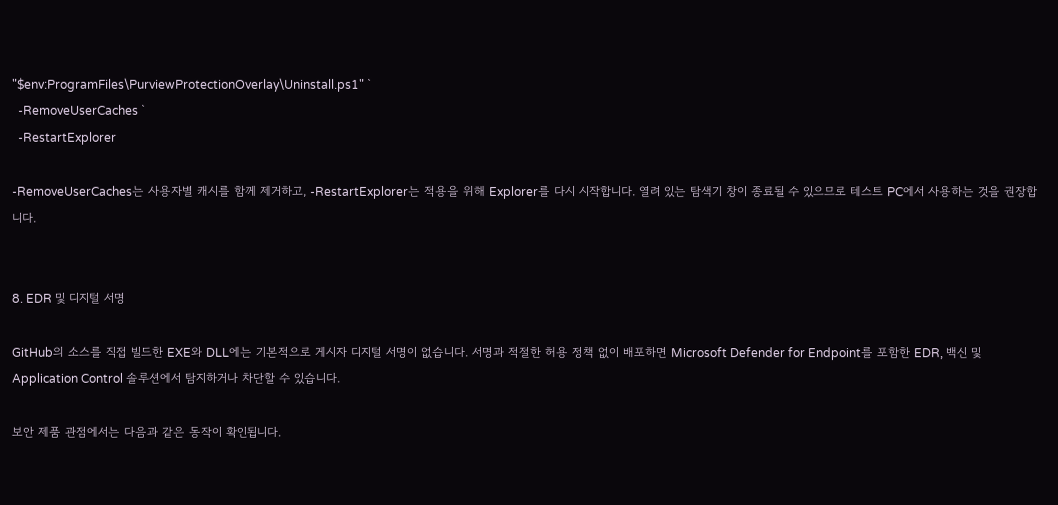"$env:ProgramFiles\PurviewProtectionOverlay\Uninstall.ps1" `
  -RemoveUserCaches `
  -RestartExplorer

-RemoveUserCaches는 사용자별 캐시를 함께 제거하고, -RestartExplorer는 적용을 위해 Explorer를 다시 시작합니다. 열려 있는 탐색기 창이 종료될 수 있으므로 테스트 PC에서 사용하는 것을 권장합니다.


8. EDR 및 디지털 서명

GitHub의 소스를 직접 빌드한 EXE와 DLL에는 기본적으로 게시자 디지털 서명이 없습니다. 서명과 적절한 허용 정책 없이 배포하면 Microsoft Defender for Endpoint를 포함한 EDR, 백신 및 Application Control 솔루션에서 탐지하거나 차단할 수 있습니다.

보안 제품 관점에서는 다음과 같은 동작이 확인됩니다.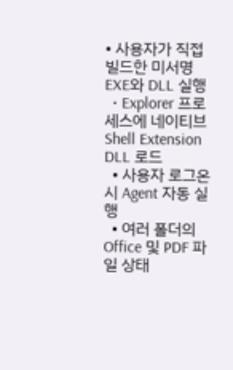• 사용자가 직접 빌드한 미서명 EXE와 DLL 실행
  • Explorer 프로세스에 네이티브 Shell Extension DLL 로드
  • 사용자 로그온 시 Agent 자동 실행
  • 여러 폴더의 Office 및 PDF 파일 상태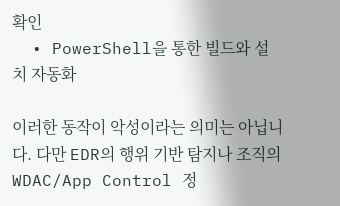확인
  • PowerShell을 통한 빌드와 설치 자동화

이러한 동작이 악성이라는 의미는 아닙니다. 다만 EDR의 행위 기반 탐지나 조직의 WDAC/App Control 정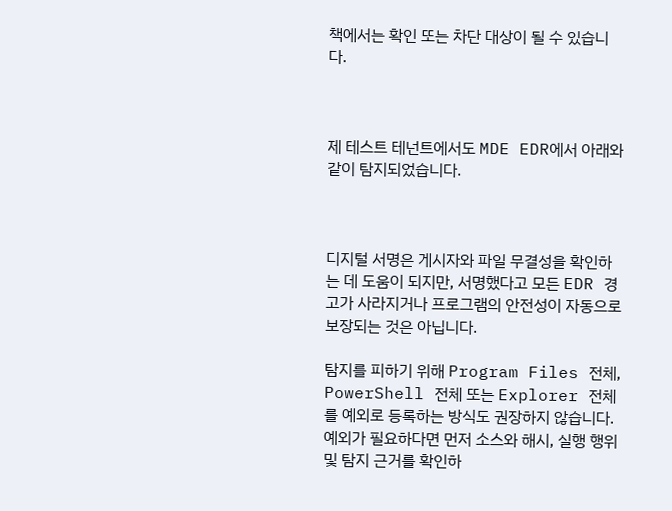책에서는 확인 또는 차단 대상이 될 수 있습니다.



제 테스트 테넌트에서도 MDE EDR에서 아래와 같이 탐지되었습니다.



디지털 서명은 게시자와 파일 무결성을 확인하는 데 도움이 되지만, 서명했다고 모든 EDR 경고가 사라지거나 프로그램의 안전성이 자동으로 보장되는 것은 아닙니다.

탐지를 피하기 위해 Program Files 전체, PowerShell 전체 또는 Explorer 전체를 예외로 등록하는 방식도 권장하지 않습니다. 예외가 필요하다면 먼저 소스와 해시, 실행 행위 및 탐지 근거를 확인하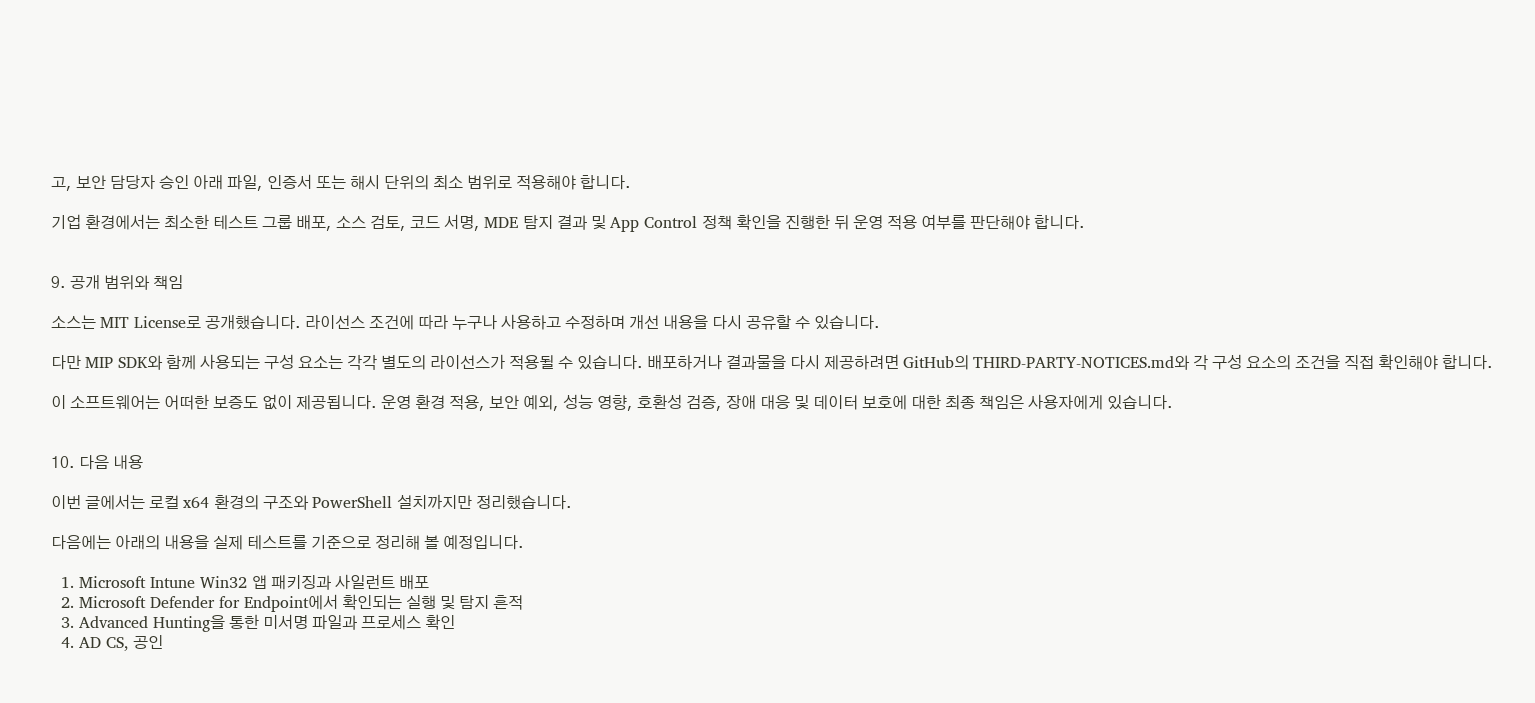고, 보안 담당자 승인 아래 파일, 인증서 또는 해시 단위의 최소 범위로 적용해야 합니다.

기업 환경에서는 최소한 테스트 그룹 배포, 소스 검토, 코드 서명, MDE 탐지 결과 및 App Control 정책 확인을 진행한 뒤 운영 적용 여부를 판단해야 합니다.


9. 공개 범위와 책임

소스는 MIT License로 공개했습니다. 라이선스 조건에 따라 누구나 사용하고 수정하며 개선 내용을 다시 공유할 수 있습니다.

다만 MIP SDK와 함께 사용되는 구성 요소는 각각 별도의 라이선스가 적용될 수 있습니다. 배포하거나 결과물을 다시 제공하려면 GitHub의 THIRD-PARTY-NOTICES.md와 각 구성 요소의 조건을 직접 확인해야 합니다.

이 소프트웨어는 어떠한 보증도 없이 제공됩니다. 운영 환경 적용, 보안 예외, 성능 영향, 호환성 검증, 장애 대응 및 데이터 보호에 대한 최종 책임은 사용자에게 있습니다.


10. 다음 내용

이번 글에서는 로컬 x64 환경의 구조와 PowerShell 설치까지만 정리했습니다.

다음에는 아래의 내용을 실제 테스트를 기준으로 정리해 볼 예정입니다.

  1. Microsoft Intune Win32 앱 패키징과 사일런트 배포
  2. Microsoft Defender for Endpoint에서 확인되는 실행 및 탐지 흔적
  3. Advanced Hunting을 통한 미서명 파일과 프로세스 확인
  4. AD CS, 공인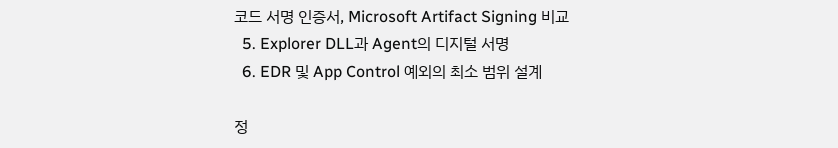코드 서명 인증서, Microsoft Artifact Signing 비교
  5. Explorer DLL과 Agent의 디지털 서명
  6. EDR 및 App Control 예외의 최소 범위 설계

정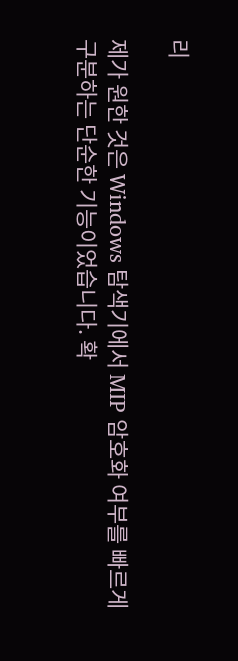리

제가 원한 것은 Windows 탐색기에서 MIP 암호화 여부를 빠르게 구분하는 단순한 기능이었습니다. 확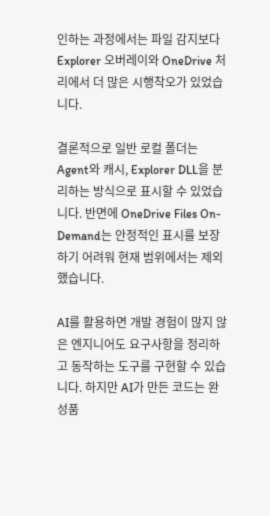인하는 과정에서는 파일 감지보다 Explorer 오버레이와 OneDrive 처리에서 더 많은 시행착오가 있었습니다.

결론적으로 일반 로컬 폴더는 Agent와 캐시, Explorer DLL을 분리하는 방식으로 표시할 수 있었습니다. 반면에 OneDrive Files On-Demand는 안정적인 표시를 보장하기 어려워 현재 범위에서는 제외했습니다.

AI를 활용하면 개발 경험이 많지 않은 엔지니어도 요구사항을 정리하고 동작하는 도구를 구현할 수 있습니다. 하지만 AI가 만든 코드는 완성품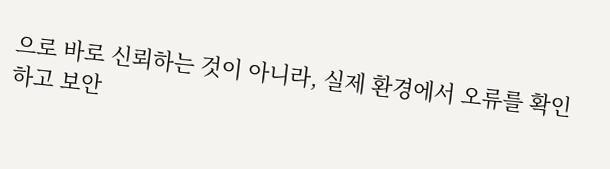으로 바로 신뢰하는 것이 아니라, 실제 환경에서 오류를 확인하고 보안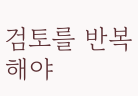검토를 반복해야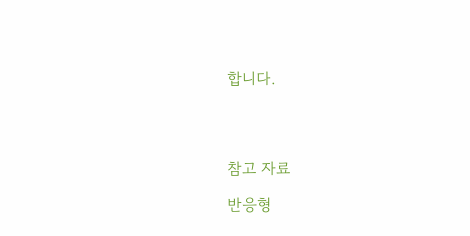합니다.




참고 자료

반응형